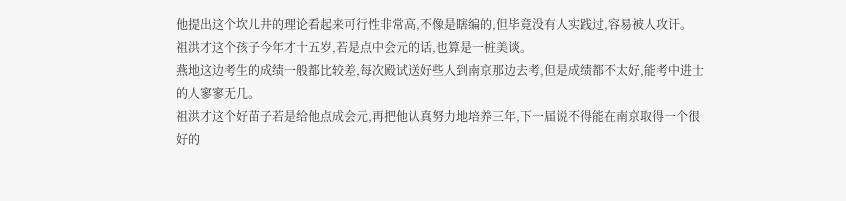他提出这个坎儿井的理论看起来可行性非常高,不像是瞎编的,但毕竟没有人实践过,容易被人攻讦。
祖洪才这个孩子今年才十五岁,若是点中会元的话,也算是一桩美谈。
燕地这边考生的成绩一般都比较差,每次殿试送好些人到南京那边去考,但是成绩都不太好,能考中进士的人寥寥无几。
祖洪才这个好苗子若是给他点成会元,再把他认真努力地培养三年,下一届说不得能在南京取得一个很好的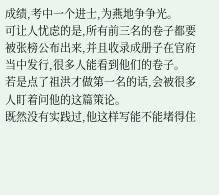成绩,考中一个进士,为燕地争争光。
可让人忧虑的是,所有前三名的卷子都要被张榜公布出来,并且收录成册子在官府当中发行,很多人能看到他们的卷子。
若是点了祖洪才做第一名的话,会被很多人盯着问他的这篇策论。
既然没有实践过,他这样写能不能堵得住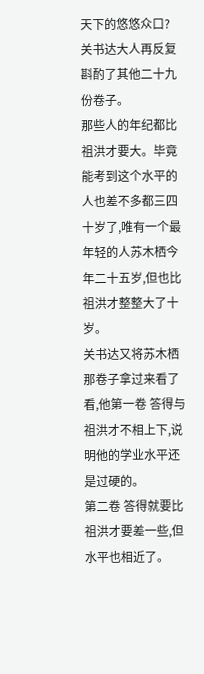天下的悠悠众口?
关书达大人再反复斟酌了其他二十九份卷子。
那些人的年纪都比祖洪才要大。毕竟能考到这个水平的人也差不多都三四十岁了,唯有一个最年轻的人苏木栖今年二十五岁,但也比祖洪才整整大了十岁。
关书达又将苏木栖那卷子拿过来看了看,他第一卷 答得与祖洪才不相上下,说明他的学业水平还是过硬的。
第二卷 答得就要比祖洪才要差一些,但水平也相近了。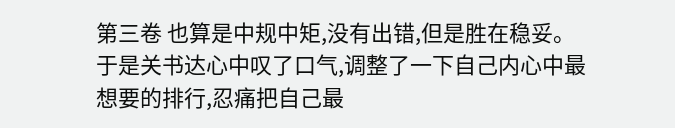第三卷 也算是中规中矩,没有出错,但是胜在稳妥。
于是关书达心中叹了口气,调整了一下自己内心中最想要的排行,忍痛把自己最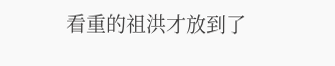看重的祖洪才放到了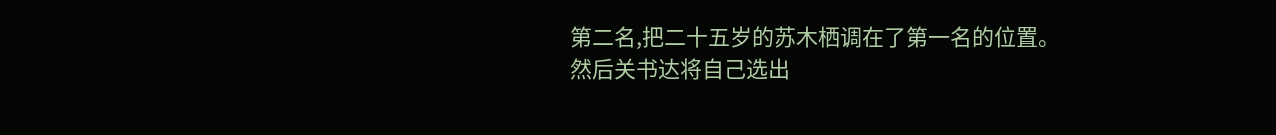第二名,把二十五岁的苏木栖调在了第一名的位置。
然后关书达将自己选出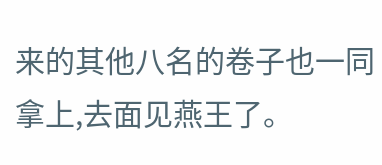来的其他八名的卷子也一同拿上,去面见燕王了。